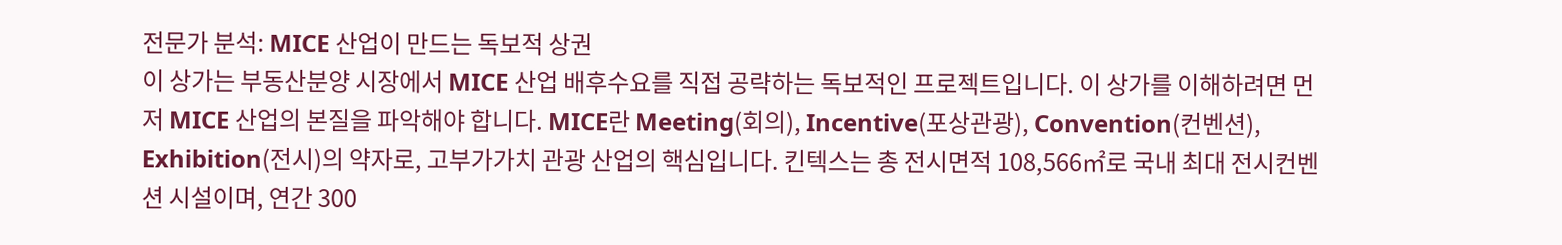전문가 분석: MICE 산업이 만드는 독보적 상권
이 상가는 부동산분양 시장에서 MICE 산업 배후수요를 직접 공략하는 독보적인 프로젝트입니다. 이 상가를 이해하려면 먼저 MICE 산업의 본질을 파악해야 합니다. MICE란 Meeting(회의), Incentive(포상관광), Convention(컨벤션), Exhibition(전시)의 약자로, 고부가가치 관광 산업의 핵심입니다. 킨텍스는 총 전시면적 108,566㎡로 국내 최대 전시컨벤션 시설이며, 연간 300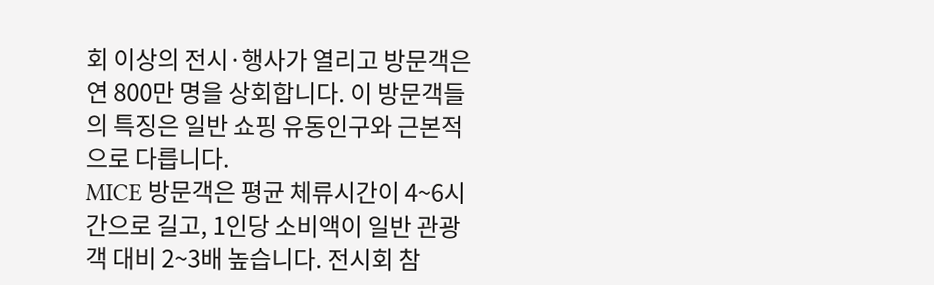회 이상의 전시·행사가 열리고 방문객은 연 800만 명을 상회합니다. 이 방문객들의 특징은 일반 쇼핑 유동인구와 근본적으로 다릅니다.
MICE 방문객은 평균 체류시간이 4~6시간으로 길고, 1인당 소비액이 일반 관광객 대비 2~3배 높습니다. 전시회 참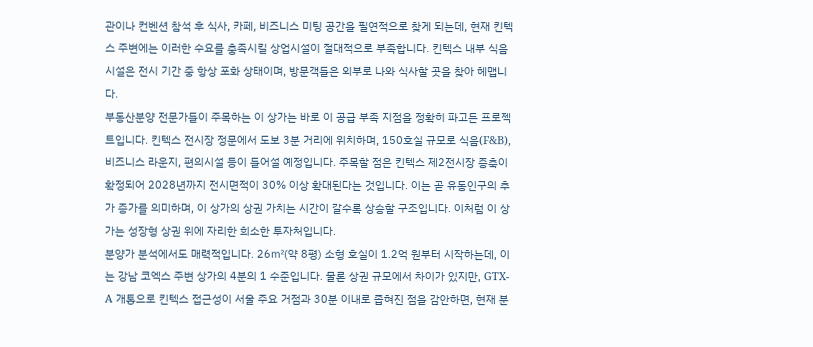관이나 컨벤션 참석 후 식사, 카페, 비즈니스 미팅 공간을 필연적으로 찾게 되는데, 현재 킨텍스 주변에는 이러한 수요를 충족시킬 상업시설이 절대적으로 부족합니다. 킨텍스 내부 식음시설은 전시 기간 중 항상 포화 상태이며, 방문객들은 외부로 나와 식사할 곳을 찾아 헤맵니다.
부동산분양 전문가들이 주목하는 이 상가는 바로 이 공급 부족 지점을 정확히 파고든 프로젝트입니다. 킨텍스 전시장 정문에서 도보 3분 거리에 위치하며, 150호실 규모로 식음(F&B), 비즈니스 라운지, 편의시설 등이 들어설 예정입니다. 주목할 점은 킨텍스 제2전시장 증축이 확정되어 2028년까지 전시면적이 30% 이상 확대된다는 것입니다. 이는 곧 유동인구의 추가 증가를 의미하며, 이 상가의 상권 가치는 시간이 갈수록 상승할 구조입니다. 이처럼 이 상가는 성장형 상권 위에 자리한 희소한 투자처입니다.
분양가 분석에서도 매력적입니다. 26㎡(약 8평) 소형 호실이 1.2억 원부터 시작하는데, 이는 강남 코엑스 주변 상가의 4분의 1 수준입니다. 물론 상권 규모에서 차이가 있지만, GTX-A 개통으로 킨텍스 접근성이 서울 주요 거점과 30분 이내로 좁혀진 점을 감안하면, 현재 분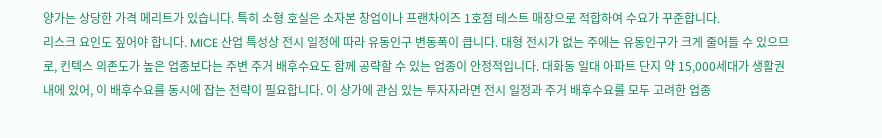양가는 상당한 가격 메리트가 있습니다. 특히 소형 호실은 소자본 창업이나 프랜차이즈 1호점 테스트 매장으로 적합하여 수요가 꾸준합니다.
리스크 요인도 짚어야 합니다. MICE 산업 특성상 전시 일정에 따라 유동인구 변동폭이 큽니다. 대형 전시가 없는 주에는 유동인구가 크게 줄어들 수 있으므로, 킨텍스 의존도가 높은 업종보다는 주변 주거 배후수요도 함께 공략할 수 있는 업종이 안정적입니다. 대화동 일대 아파트 단지 약 15,000세대가 생활권 내에 있어, 이 배후수요를 동시에 잡는 전략이 필요합니다. 이 상가에 관심 있는 투자자라면 전시 일정과 주거 배후수요를 모두 고려한 업종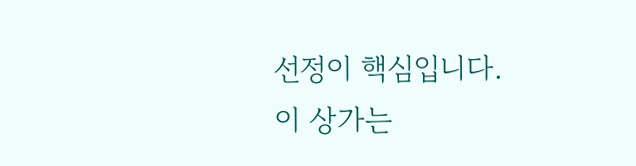선정이 핵심입니다.
이 상가는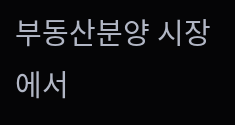부동산분양 시장에서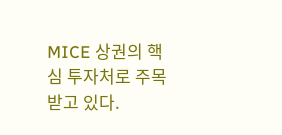MICE 상권의 핵심 투자처로 주목받고 있다.